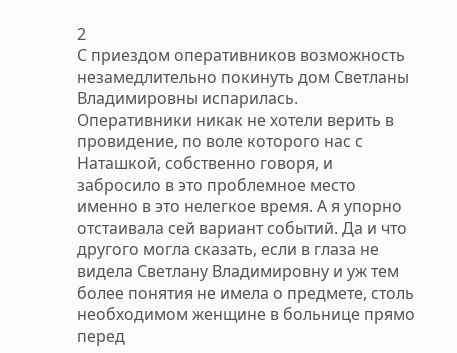2
С приездом оперативников возможность незамедлительно покинуть дом Светланы Владимировны испарилась. Оперативники никак не хотели верить в провидение, по воле которого нас с Наташкой, собственно говоря, и забросило в это проблемное место именно в это нелегкое время. А я упорно отстаивала сей вариант событий. Да и что другого могла сказать, если в глаза не видела Светлану Владимировну и уж тем более понятия не имела о предмете, столь необходимом женщине в больнице прямо перед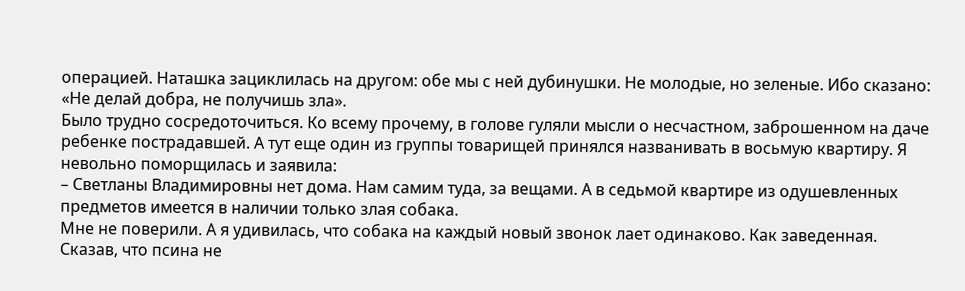операцией. Наташка зациклилась на другом: обе мы с ней дубинушки. Не молодые, но зеленые. Ибо сказано: «Не делай добра, не получишь зла».
Было трудно сосредоточиться. Ко всему прочему, в голове гуляли мысли о несчастном, заброшенном на даче ребенке пострадавшей. А тут еще один из группы товарищей принялся названивать в восьмую квартиру. Я невольно поморщилась и заявила:
– Светланы Владимировны нет дома. Нам самим туда, за вещами. А в седьмой квартире из одушевленных предметов имеется в наличии только злая собака.
Мне не поверили. А я удивилась, что собака на каждый новый звонок лает одинаково. Как заведенная.
Сказав, что псина не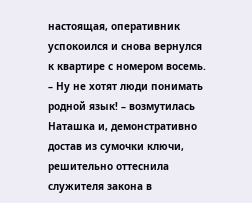настоящая, оперативник успокоился и снова вернулся к квартире с номером восемь.
– Ну не хотят люди понимать родной язык! – возмутилась Наташка и, демонстративно достав из сумочки ключи, решительно оттеснила служителя закона в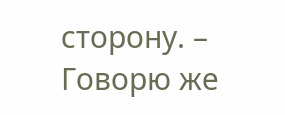сторону. – Говорю же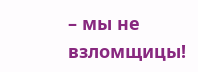– мы не взломщицы!